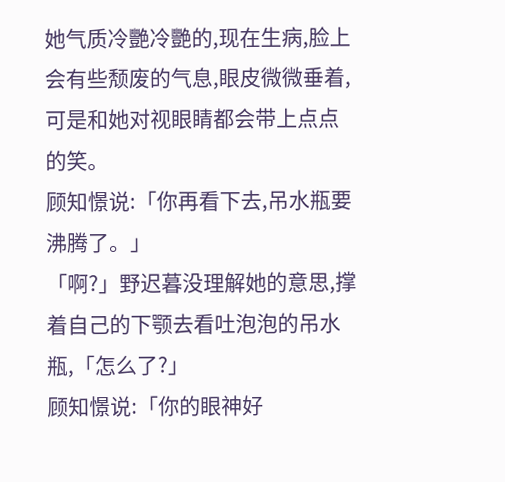她气质冷艷冷艷的,现在生病,脸上会有些颓废的气息,眼皮微微垂着,可是和她对视眼睛都会带上点点的笑。
顾知憬说:「你再看下去,吊水瓶要沸腾了。」
「啊?」野迟暮没理解她的意思,撑着自己的下颚去看吐泡泡的吊水瓶,「怎么了?」
顾知憬说:「你的眼神好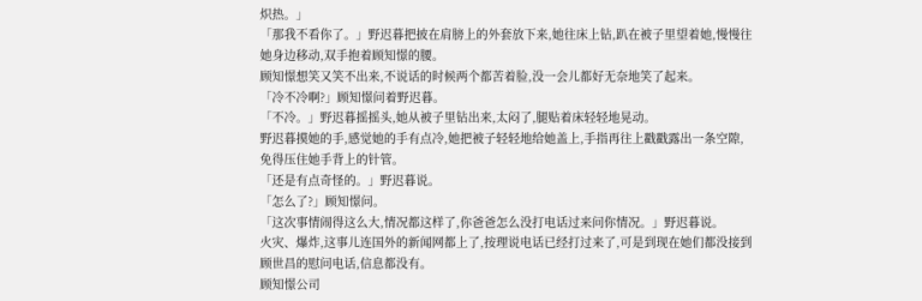炽热。」
「那我不看你了。」野迟暮把披在肩膀上的外套放下来,她往床上钻,趴在被子里望着她,慢慢往她身边移动,双手抱着顾知憬的腰。
顾知憬想笑又笑不出来,不说话的时候两个都苦着脸,没一会儿都好无奈地笑了起来。
「冷不冷啊?」顾知憬问着野迟暮。
「不冷。」野迟暮摇摇头,她从被子里钻出来,太闷了,腿贴着床轻轻地晃动。
野迟暮摸她的手,感觉她的手有点冷,她把被子轻轻地给她盖上,手指再往上戳戳露出一条空隙,免得压住她手背上的针管。
「还是有点奇怪的。」野迟暮说。
「怎么了?」顾知憬问。
「这次事情闹得这么大,情况都这样了,你爸爸怎么没打电话过来问你情况。」野迟暮说。
火灾、爆炸,这事儿连国外的新闻网都上了,按理说电话已经打过来了,可是到现在她们都没接到顾世昌的慰问电话,信息都没有。
顾知憬公司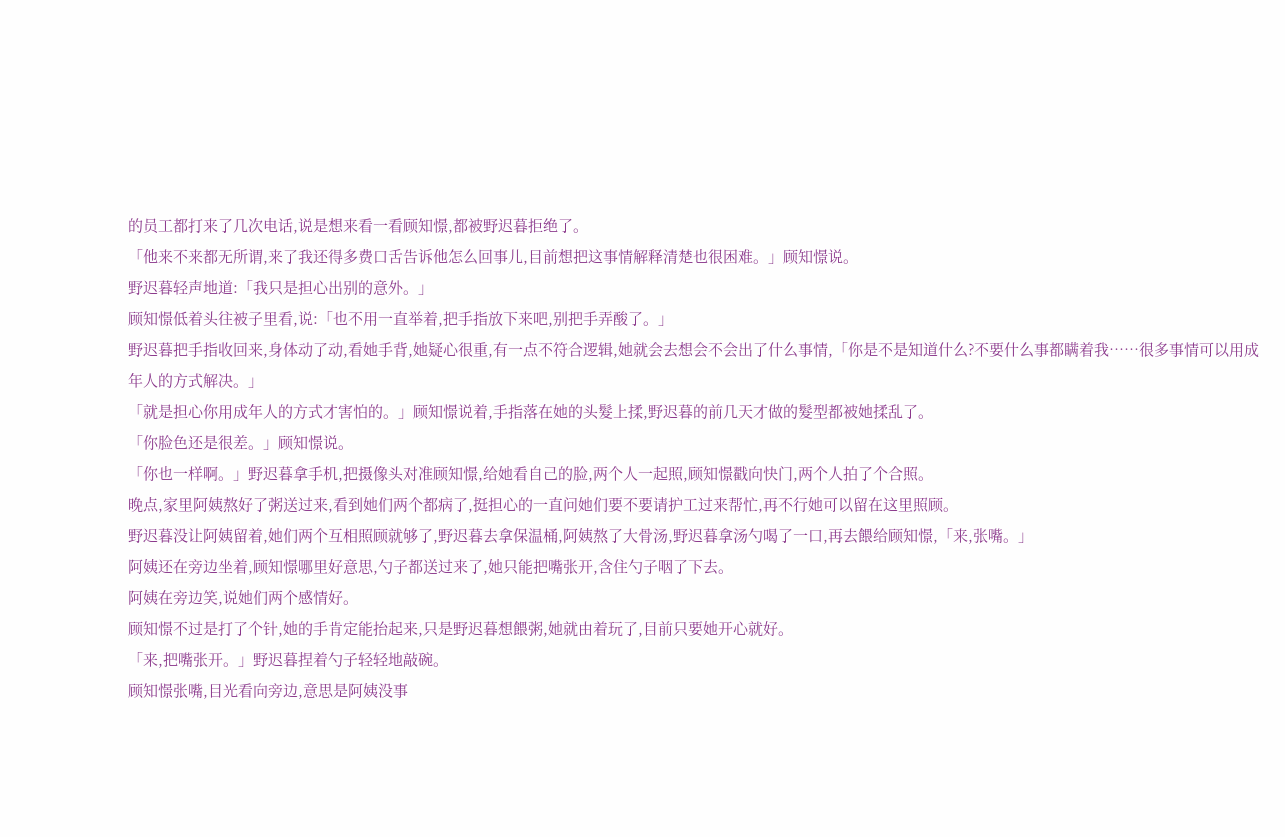的员工都打来了几次电话,说是想来看一看顾知憬,都被野迟暮拒绝了。
「他来不来都无所谓,来了我还得多费口舌告诉他怎么回事儿,目前想把这事情解释清楚也很困难。」顾知憬说。
野迟暮轻声地道:「我只是担心出别的意外。」
顾知憬低着头往被子里看,说:「也不用一直举着,把手指放下来吧,别把手弄酸了。」
野迟暮把手指收回来,身体动了动,看她手背,她疑心很重,有一点不符合逻辑,她就会去想会不会出了什么事情,「你是不是知道什么?不要什么事都瞒着我……很多事情可以用成年人的方式解决。」
「就是担心你用成年人的方式才害怕的。」顾知憬说着,手指落在她的头髮上揉,野迟暮的前几天才做的髮型都被她揉乱了。
「你脸色还是很差。」顾知憬说。
「你也一样啊。」野迟暮拿手机,把摄像头对准顾知憬,给她看自己的脸,两个人一起照,顾知憬戳向快门,两个人拍了个合照。
晚点,家里阿姨熬好了粥送过来,看到她们两个都病了,挺担心的一直问她们要不要请护工过来帮忙,再不行她可以留在这里照顾。
野迟暮没让阿姨留着,她们两个互相照顾就够了,野迟暮去拿保温桶,阿姨熬了大骨汤,野迟暮拿汤勺喝了一口,再去餵给顾知憬,「来,张嘴。」
阿姨还在旁边坐着,顾知憬哪里好意思,勺子都送过来了,她只能把嘴张开,含住勺子咽了下去。
阿姨在旁边笑,说她们两个感情好。
顾知憬不过是打了个针,她的手肯定能抬起来,只是野迟暮想餵粥,她就由着玩了,目前只要她开心就好。
「来,把嘴张开。」野迟暮捏着勺子轻轻地敲碗。
顾知憬张嘴,目光看向旁边,意思是阿姨没事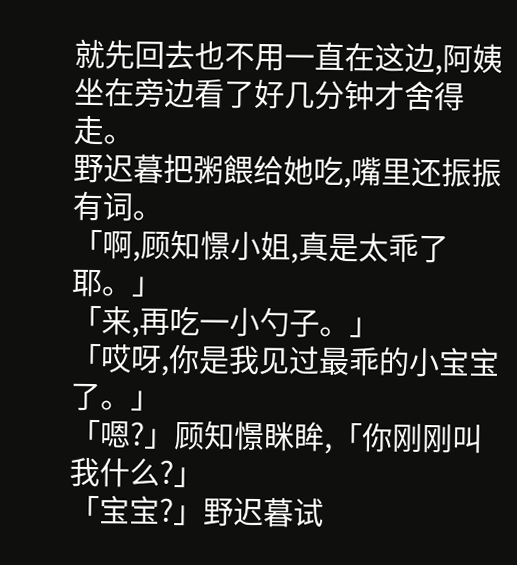就先回去也不用一直在这边,阿姨坐在旁边看了好几分钟才舍得走。
野迟暮把粥餵给她吃,嘴里还振振有词。
「啊,顾知憬小姐,真是太乖了耶。」
「来,再吃一小勺子。」
「哎呀,你是我见过最乖的小宝宝了。」
「嗯?」顾知憬眯眸,「你刚刚叫我什么?」
「宝宝?」野迟暮试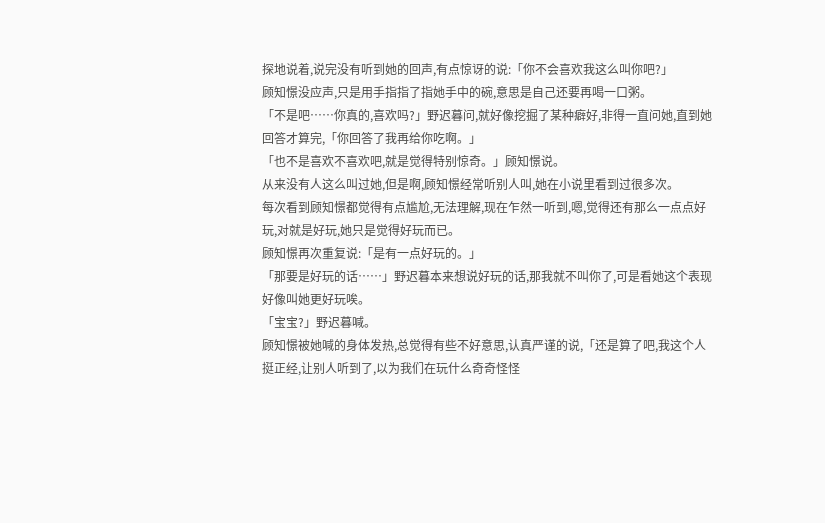探地说着,说完没有听到她的回声,有点惊讶的说:「你不会喜欢我这么叫你吧?」
顾知憬没应声,只是用手指指了指她手中的碗,意思是自己还要再喝一口粥。
「不是吧……你真的,喜欢吗?」野迟暮问,就好像挖掘了某种癖好,非得一直问她,直到她回答才算完,「你回答了我再给你吃啊。」
「也不是喜欢不喜欢吧,就是觉得特别惊奇。」顾知憬说。
从来没有人这么叫过她,但是啊,顾知憬经常听别人叫,她在小说里看到过很多次。
每次看到顾知憬都觉得有点尴尬,无法理解,现在乍然一听到,嗯,觉得还有那么一点点好玩,对就是好玩,她只是觉得好玩而已。
顾知憬再次重复说:「是有一点好玩的。」
「那要是好玩的话……」野迟暮本来想说好玩的话,那我就不叫你了,可是看她这个表现好像叫她更好玩唉。
「宝宝?」野迟暮喊。
顾知憬被她喊的身体发热,总觉得有些不好意思,认真严谨的说,「还是算了吧,我这个人挺正经,让别人听到了,以为我们在玩什么奇奇怪怪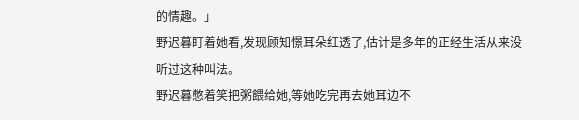的情趣。」
野迟暮盯着她看,发现顾知憬耳朵红透了,估计是多年的正经生活从来没听过这种叫法。
野迟暮憋着笑把粥餵给她,等她吃完再去她耳边不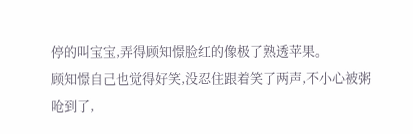停的叫宝宝,弄得顾知憬脸红的像极了熟透苹果。
顾知憬自己也觉得好笑,没忍住跟着笑了两声,不小心被粥呛到了,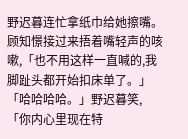野迟暮连忙拿纸巾给她擦嘴。
顾知憬接过来捂着嘴轻声的咳嗽,「也不用这样一直喊的,我脚趾头都开始扣床单了。」「哈哈哈哈。」野迟暮笑,「你内心里现在特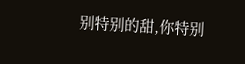别特别的甜,你特别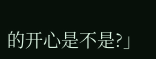的开心是不是?」